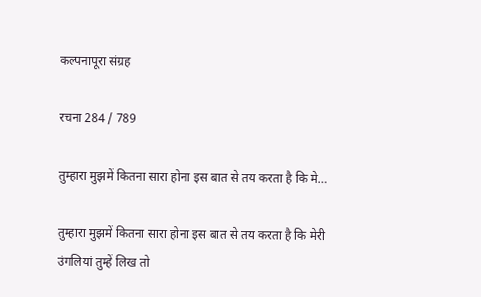कल्पनापूरा संग्रह

रचना 284 / 789

तुम्हारा मुझमें कितना सारा होना इस बात से तय करता है कि मे…

तुम्हारा मुझमें कितना सारा होना इस बात से तय करता है कि मेरी उंगलियां तुम्हें लिख तो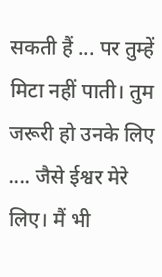सकती हैं ... पर तुम्हें मिटा नहीं पाती। तुम जरूरी हो उनके लिए .... जैसे ईश्वर मेरे लिए। मैं भी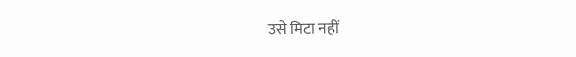उसे मिटा नहीं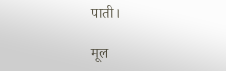पाती।

मूल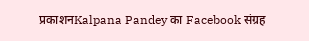प्रकाशनKalpana Pandey का Facebook संग्रह